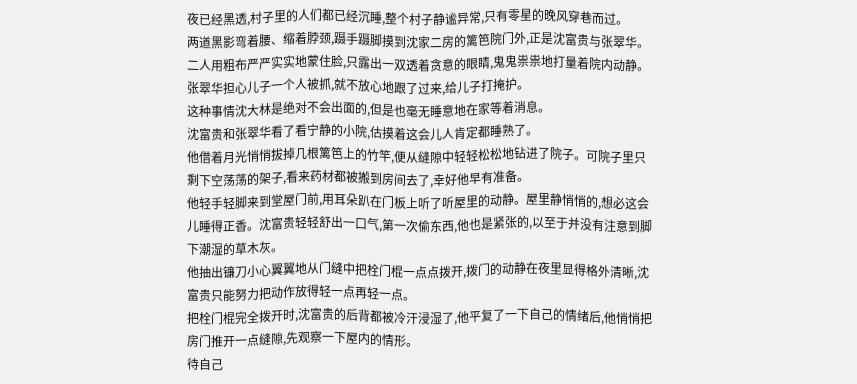夜已经黑透,村子里的人们都已经沉睡,整个村子静谧异常,只有零星的晚风穿巷而过。
两道黑影弯着腰、缩着脖颈,蹑手蹑脚摸到沈家二房的篱笆院门外,正是沈富贵与张翠华。二人用粗布严严实实地蒙住脸,只露出一双透着贪意的眼睛,鬼鬼祟祟地打量着院内动静。
张翠华担心儿子一个人被抓,就不放心地跟了过来,给儿子打掩护。
这种事情沈大林是绝对不会出面的,但是也毫无睡意地在家等着消息。
沈富贵和张翠华看了看宁静的小院,估摸着这会儿人肯定都睡熟了。
他借着月光悄悄拔掉几根篱笆上的竹竿,便从缝隙中轻轻松松地钻进了院子。可院子里只剩下空荡荡的架子,看来药材都被搬到房间去了,幸好他早有准备。
他轻手轻脚来到堂屋门前,用耳朵趴在门板上听了听屋里的动静。屋里静悄悄的,想必这会儿睡得正香。沈富贵轻轻舒出一口气,第一次偷东西,他也是紧张的,以至于并没有注意到脚下潮湿的草木灰。
他抽出镰刀小心翼翼地从门缝中把栓门棍一点点拨开,拨门的动静在夜里显得格外清晰,沈富贵只能努力把动作放得轻一点再轻一点。
把栓门棍完全拨开时,沈富贵的后背都被冷汗浸湿了,他平复了一下自己的情绪后,他悄悄把房门推开一点缝隙,先观察一下屋内的情形。
待自己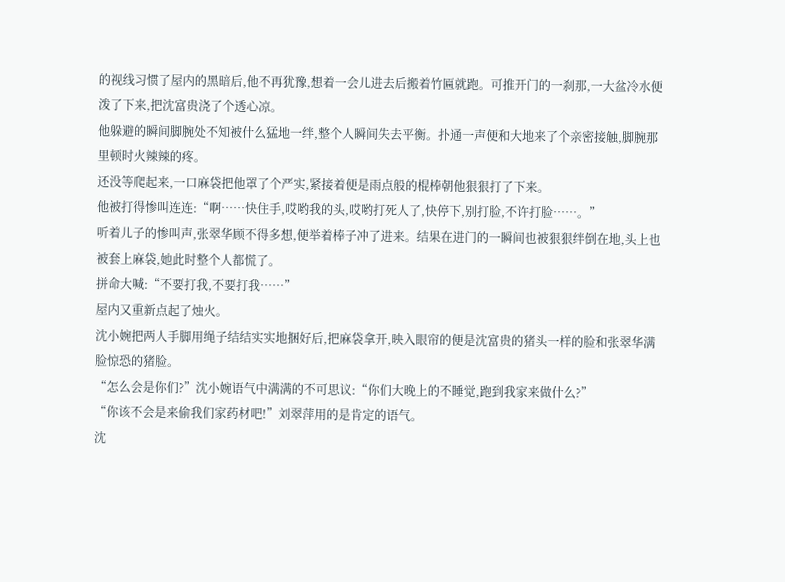的视线习惯了屋内的黑暗后,他不再犹豫,想着一会儿进去后搬着竹匾就跑。可推开门的一刹那,一大盆冷水便泼了下来,把沈富贵浇了个透心凉。
他躲避的瞬间脚腕处不知被什么猛地一绊,整个人瞬间失去平衡。扑通一声便和大地来了个亲密接触,脚腕那里顿时火辣辣的疼。
还没等爬起来,一口麻袋把他罩了个严实,紧接着便是雨点般的棍棒朝他狠狠打了下来。
他被打得惨叫连连:“啊……快住手,哎哟我的头,哎哟打死人了,快停下,别打脸,不许打脸……。”
听着儿子的惨叫声,张翠华顾不得多想,便举着棒子冲了进来。结果在进门的一瞬间也被狠狠绊倒在地,头上也被套上麻袋,她此时整个人都慌了。
拼命大喊:“不要打我,不要打我……”
屋内又重新点起了烛火。
沈小婉把两人手脚用绳子结结实实地捆好后,把麻袋拿开,映入眼帘的便是沈富贵的猪头一样的脸和张翠华满脸惊恐的猪脸。
“怎么会是你们?”沈小婉语气中满满的不可思议:“你们大晚上的不睡觉,跑到我家来做什么?”
“你该不会是来偷我们家药材吧!”刘翠萍用的是肯定的语气。
沈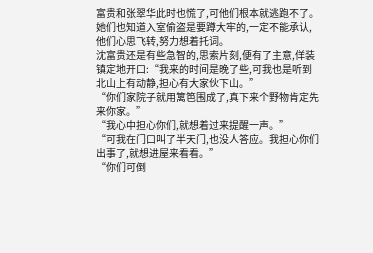富贵和张翠华此时也慌了,可他们根本就逃跑不了。她们也知道入室偷盗是要蹲大牢的,一定不能承认,他们心思飞转,努力想着托词。
沈富贵还是有些急智的,思索片刻,便有了主意,佯装镇定地开口:“我来的时间是晚了些,可我也是听到北山上有动静,担心有大家伙下山。”
“你们家院子就用篱笆围成了,真下来个野物肯定先来你家。”
“我心中担心你们,就想着过来提醒一声。”
“可我在门口叫了半天门,也没人答应。我担心你们出事了,就想进屋来看看。”
“你们可倒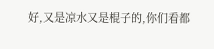好,又是凉水又是棍子的,你们看都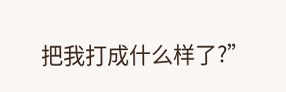把我打成什么样了?”